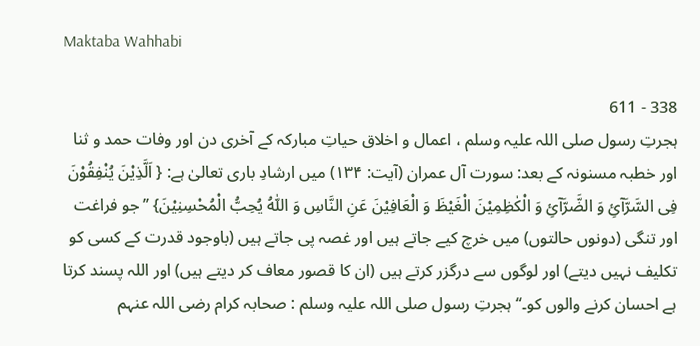Maktaba Wahhabi

338 - 611
ہجرتِ رسول صلی اللہ علیہ وسلم ، اعمال و اخلاق حیاتِ مبارکہ کے آخری دن اور وفات حمد و ثنا اور خطبہ مسنونہ کے بعد: سورت آل عمران (آیت: ۱۳۴) میں ارشادِ باری تعالیٰ ہے: { اَلَّذِیْنَ یُنْفِقُوْنَ فِی السَّرَّآئِ وَ الضَّرَّآئِ وَ الْکٰظِمِیْنَ الْغَیْظَ وَ الْعَافِیْنَ عَنِ النَّاسِ وَ اللّٰہُ یُحِبُّ الْمُحْسِنِیْنَ} ’’جو فراغت اور تنگی (دونوں حالتوں) میں خرچ کیے جاتے ہیں اور غصہ پی جاتے ہیں (باوجود قدرت کے کسی کو تکلیف نہیں دیتے) اور لوگوں سے درگزر کرتے ہیں (ان کا قصور معاف کر دیتے ہیں) اور اللہ پسند کرتا ہے احسان کرنے والوں کو۔‘‘ ہجرتِ رسول صلی اللہ علیہ وسلم : صحابہ کرام رضی اللہ عنہم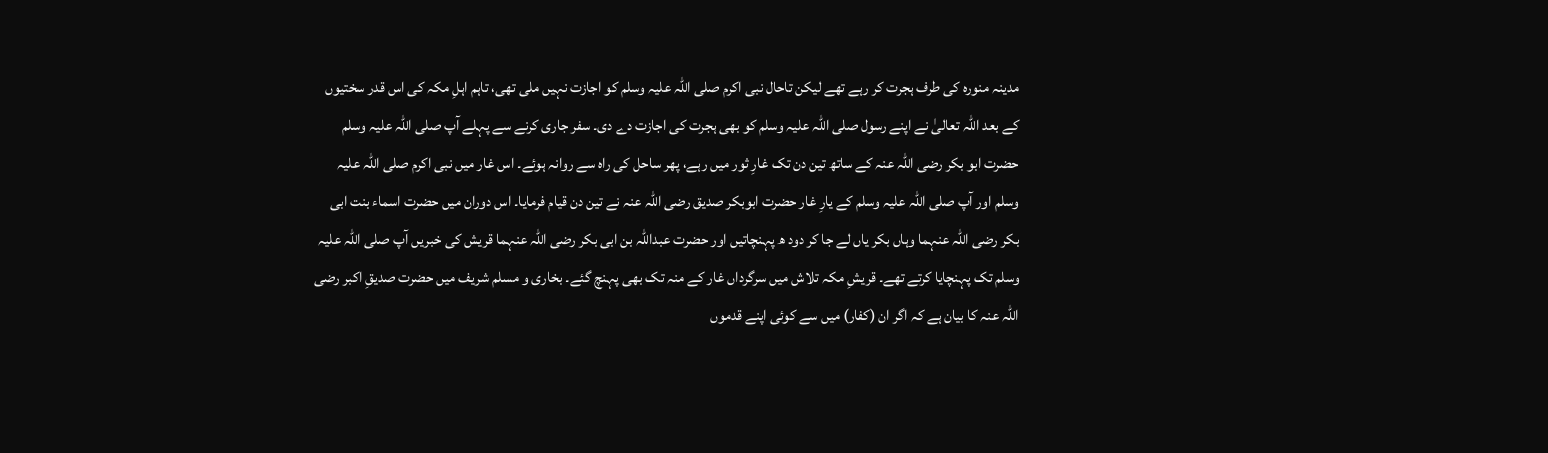مدینہ منورہ کی طرف ہجرت کر رہے تھے لیکن تاحال نبی اکرم صلی اللہ علیہ وسلم کو اجازت نہیں ملی تھی، تاہم اہلِ مکہ کی اس قدر سختیوں کے بعد اللہ تعالیٰ نے اپنے رسول صلی اللہ علیہ وسلم کو بھی ہجرت کی اجازت دے دی۔ سفر جاری کرنے سے پہلے آپ صلی اللہ علیہ وسلم حضرت ابو بکر رضی اللہ عنہ کے ساتھ تین دن تک غارِ ثور میں رہے، پھر ساحل کی راہ سے روانہ ہوئے۔ اس غار میں نبی اکرم صلی اللہ علیہ وسلم اور آپ صلی اللہ علیہ وسلم کے یارِ غار حضرت ابوبکر صدیق رضی اللہ عنہ نے تین دن قیام فرمایا۔ اس دوران میں حضرت اسماء بنت ابی بکر رضی اللہ عنہما وہاں بکر یاں لے جا کر دود ھ پہنچاتیں اور حضرت عبداللہ بن ابی بکر رضی اللہ عنہما قریش کی خبریں آپ صلی اللہ علیہ وسلم تک پہنچایا کرتے تھے۔ قریشِ مکہ تلاش میں سرگرداں غار کے منہ تک بھی پہنچ گئے۔ بخاری و مسلم شریف میں حضرت صدیقِ اکبر رضی اللہ عنہ کا بیان ہے کہ اگر ان (کفار) میں سے کوئی اپنے قدموں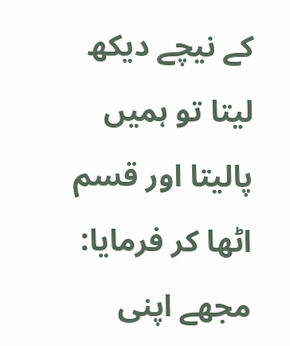کے نیچے دیکھ لیتا تو ہمیں پالیتا اور قسم اٹھا کر فرمایا: مجھے اپنی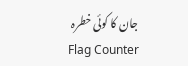جان کا کوئی خطرہ
Flag Counter